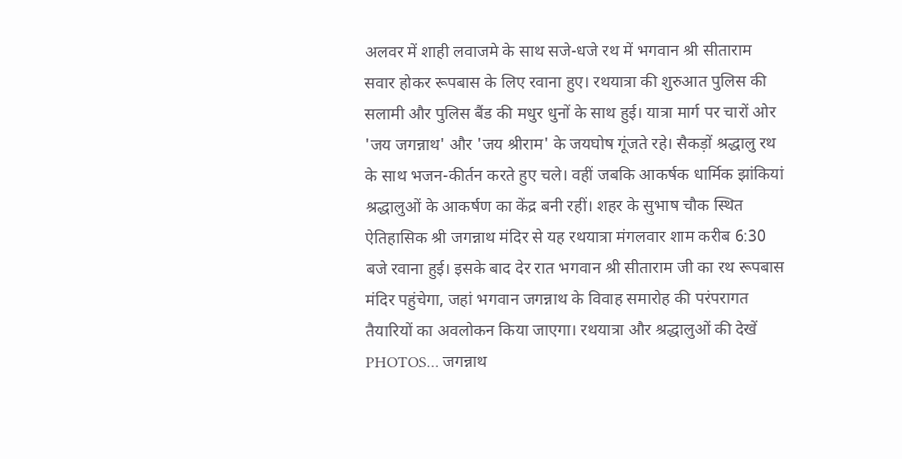अलवर में शाही लवाजमे के साथ सजे-धजे रथ में भगवान श्री सीताराम सवार होकर रूपबास के लिए रवाना हुए। रथयात्रा की शुरुआत पुलिस की सलामी और पुलिस बैंड की मधुर धुनों के साथ हुई। यात्रा मार्ग पर चारों ओर 'जय जगन्नाथ' और 'जय श्रीराम' के जयघोष गूंजते रहे। सैकड़ों श्रद्धालु रथ के साथ भजन-कीर्तन करते हुए चले। वहीं जबकि आकर्षक धार्मिक झांकियां श्रद्धालुओं के आकर्षण का केंद्र बनी रहीं। शहर के सुभाष चौक स्थित ऐतिहासिक श्री जगन्नाथ मंदिर से यह रथयात्रा मंगलवार शाम करीब 6:30 बजे रवाना हुई। इसके बाद देर रात भगवान श्री सीताराम जी का रथ रूपबास मंदिर पहुंचेगा, जहां भगवान जगन्नाथ के विवाह समारोह की परंपरागत तैयारियों का अवलोकन किया जाएगा। रथयात्रा और श्रद्धालुओं की देखें PHOTOS… जगन्नाथ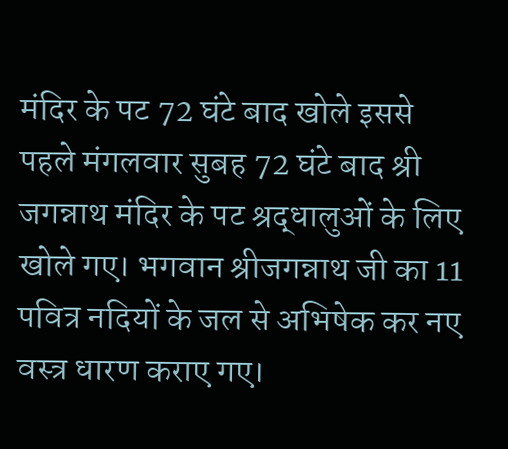मंदिर के पट 72 घंटे बाद खोले इससे पहले मंगलवार सुबह 72 घंटे बाद श्री जगन्नाथ मंदिर के पट श्रद्धालुओं के लिए खोले गए। भगवान श्रीजगन्नाथ जी का 11 पवित्र नदियों के जल से अभिषेक कर नए वस्त्र धारण कराए गए।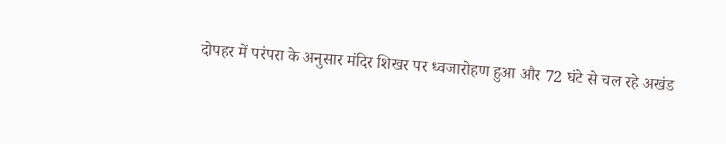दोपहर में परंपरा के अनुसार मंदिर शिखर पर ध्वजारोहण हुआ और 72 घंटे से चल रहे अखंड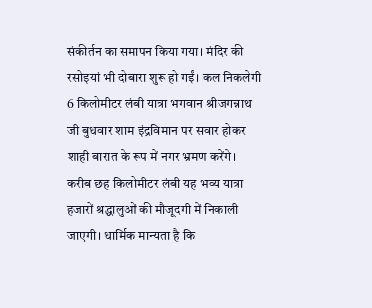संकीर्तन का समापन किया गया। मंदिर की रसोइयां भी दोबारा शुरू हो गईं। कल निकलेगी 6 किलोमीटर लंबी यात्रा भगवान श्रीजगन्नाथ जी बुधवार शाम इंद्रविमान पर सवार होकर शाही बारात के रूप में नगर भ्रमण करेंगे। करीब छह किलोमीटर लंबी यह भव्य यात्रा हजारों श्रद्धालुओं की मौजूदगी में निकाली जाएगी। धार्मिक मान्यता है कि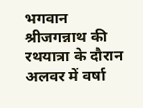भगवान श्रीजगन्नाथ की रथयात्रा के दौरान अलवर में वर्षा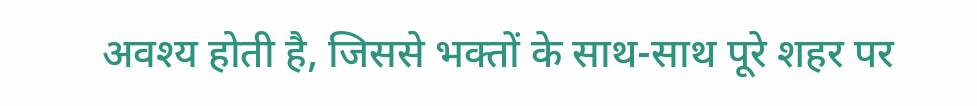अवश्य होती है, जिससे भक्तों के साथ-साथ पूरे शहर पर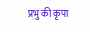प्रभु की कृपा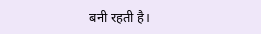बनी रहती है।